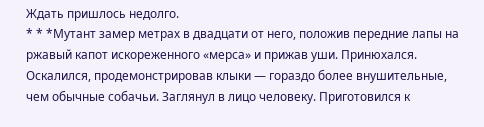Ждать пришлось недолго.
* * *Мутант замер метрах в двадцати от него, положив передние лапы на ржавый капот искореженного «мерса» и прижав уши. Принюхался. Оскалился, продемонстрировав клыки — гораздо более внушительные, чем обычные собачьи. Заглянул в лицо человеку. Приготовился к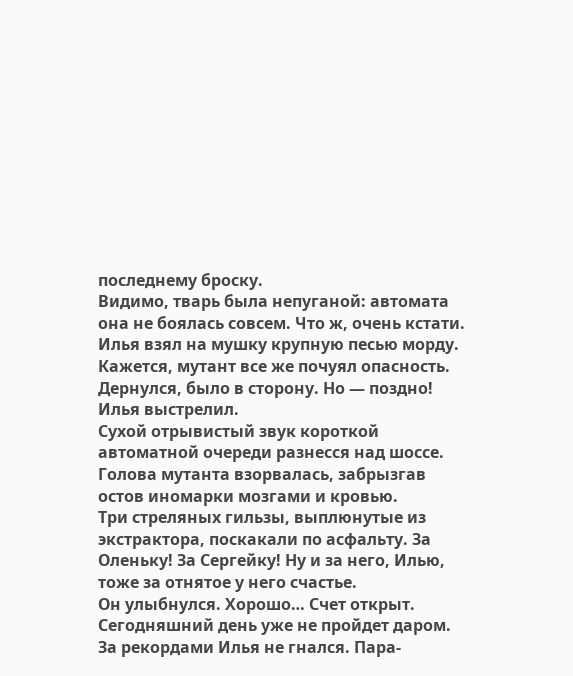последнему броску.
Видимо, тварь была непуганой: автомата она не боялась совсем. Что ж, очень кстати. Илья взял на мушку крупную песью морду.
Кажется, мутант все же почуял опасность. Дернулся, было в сторону. Но — поздно!
Илья выстрелил.
Сухой отрывистый звук короткой автоматной очереди разнесся над шоссе. Голова мутанта взорвалась, забрызгав остов иномарки мозгами и кровью.
Три стреляных гильзы, выплюнутые из экстрактора, поскакали по асфальту. За Оленьку! За Сергейку! Ну и за него, Илью, тоже за отнятое у него счастье.
Он улыбнулся. Хорошо… Счет открыт. Сегодняшний день уже не пройдет даром.
За рекордами Илья не гнался. Пара-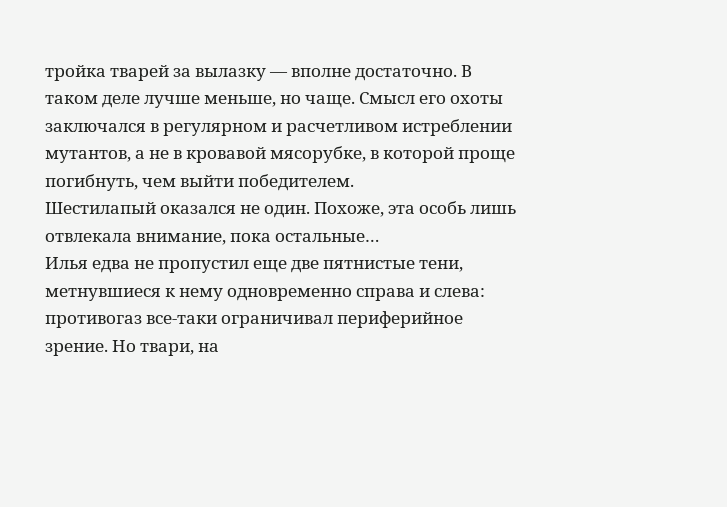тройка тварей за вылазку — вполне достаточно. В таком деле лучше меньше, но чаще. Смысл его охоты заключался в регулярном и расчетливом истреблении мутантов, а не в кровавой мясорубке, в которой проще погибнуть, чем выйти победителем.
Шестилапый оказался не один. Похоже, эта особь лишь отвлекала внимание, пока остальные…
Илья едва не пропустил еще две пятнистые тени, метнувшиеся к нему одновременно справа и слева: противогаз все-таки ограничивал периферийное зрение. Но твари, на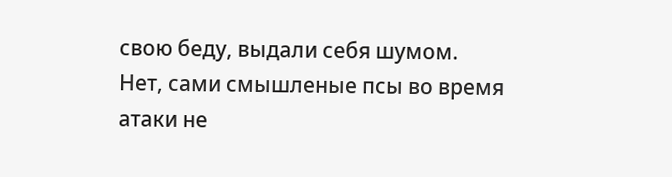свою беду, выдали себя шумом. Нет, сами смышленые псы во время атаки не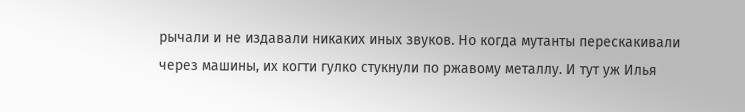рычали и не издавали никаких иных звуков. Но когда мутанты перескакивали через машины, их когти гулко стукнули по ржавому металлу. И тут уж Илья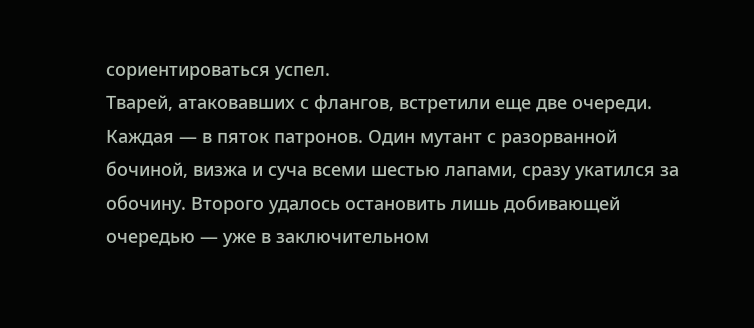сориентироваться успел.
Тварей, атаковавших с флангов, встретили еще две очереди. Каждая — в пяток патронов. Один мутант с разорванной бочиной, визжа и суча всеми шестью лапами, сразу укатился за обочину. Второго удалось остановить лишь добивающей очередью — уже в заключительном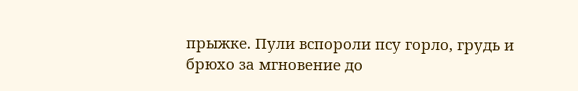прыжке. Пули вспороли псу горло, грудь и брюхо за мгновение до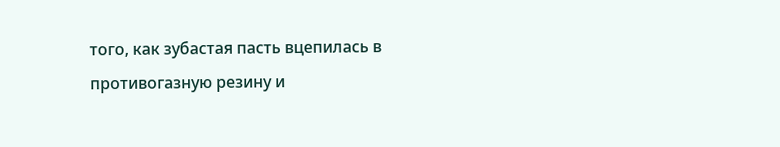того, как зубастая пасть вцепилась в противогазную резину и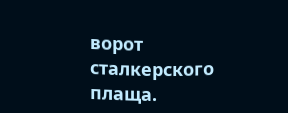ворот сталкерского плаща.